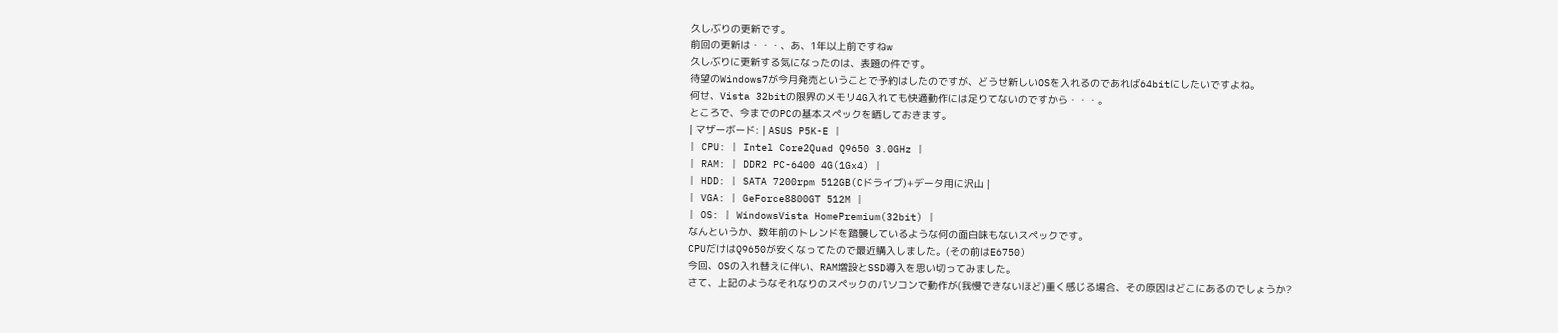久しぶりの更新です。
前回の更新は・・・、あ、1年以上前ですねw
久しぶりに更新する気になったのは、表題の件です。
待望のWindows7が今月発売ということで予約はしたのですが、どうせ新しいOSを入れるのであれば64bitにしたいですよね。
何せ、Vista 32bitの限界のメモリ4G入れても快適動作には足りてないのですから・・・。
ところで、今までのPCの基本スペックを晒しておきます。
| マザーボード: | ASUS P5K-E |
| CPU: | Intel Core2Quad Q9650 3.0GHz |
| RAM: | DDR2 PC-6400 4G(1Gx4) |
| HDD: | SATA 7200rpm 512GB(Cドライブ)+データ用に沢山 |
| VGA: | GeForce8800GT 512M |
| OS: | WindowsVista HomePremium(32bit) |
なんというか、数年前のトレンドを踏襲しているような何の面白味もないスペックです。
CPUだけはQ9650が安くなってたので最近購入しました。(その前はE6750)
今回、OSの入れ替えに伴い、RAM増設とSSD導入を思い切ってみました。
さて、上記のようなそれなりのスペックのパソコンで動作が(我慢できないほど)重く感じる場合、その原因はどこにあるのでしょうか?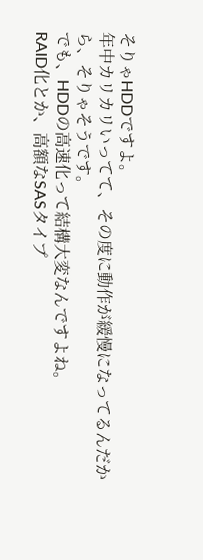そりゃHDDですよ。
年中カリカリいってて、その度に動作が緩慢になってるんだから、そりゃそうです。
でも、HDDの高速化って結構大変なんですよね。
RAID化とか、高額なSASタイプ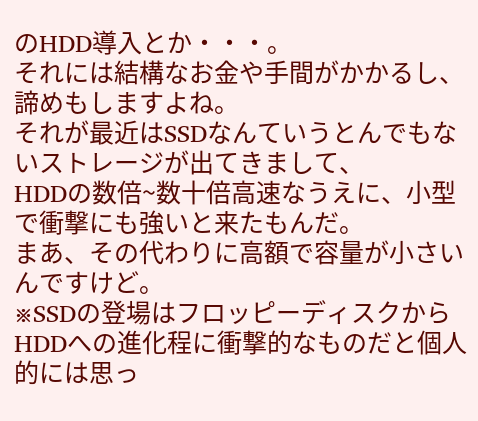のHDD導入とか・・・。
それには結構なお金や手間がかかるし、諦めもしますよね。
それが最近はSSDなんていうとんでもないストレージが出てきまして、
HDDの数倍~数十倍高速なうえに、小型で衝撃にも強いと来たもんだ。
まあ、その代わりに高額で容量が小さいんですけど。
※SSDの登場はフロッピーディスクからHDDへの進化程に衝撃的なものだと個人的には思っ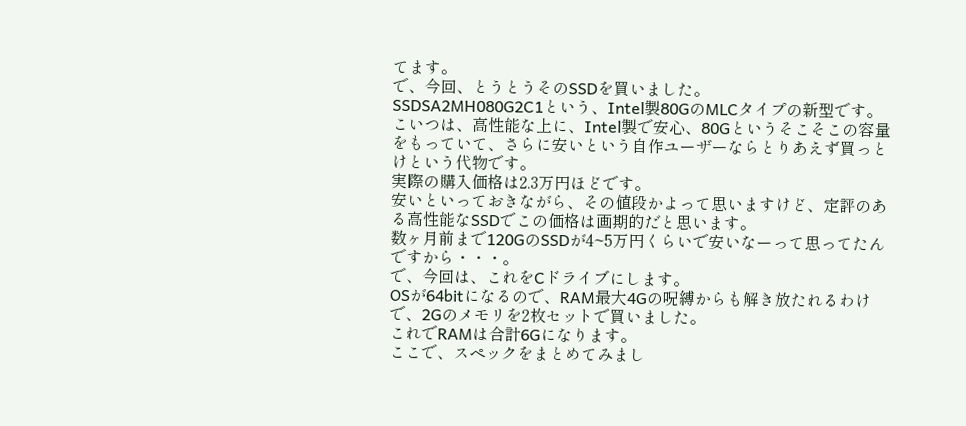てます。
で、今回、とうとうそのSSDを買いました。
SSDSA2MH080G2C1という、Intel製80GのMLCタイプの新型です。
こいつは、高性能な上に、Intel製で安心、80Gというそこそこの容量をもっていて、さらに安いという自作ユーザーならとりあえず買っとけという代物です。
実際の購入価格は2.3万円ほどです。
安いといっておきながら、その値段かよって思いますけど、定評のある高性能なSSDでこの価格は画期的だと思います。
数ヶ月前まで120GのSSDが4~5万円くらいで安いなーって思ってたんですから・・・。
で、今回は、これをCドライブにします。
OSが64bitになるので、RAM最大4Gの呪縛からも解き放たれるわけで、2Gのメモリを2枚セットで買いました。
これでRAMは合計6Gになります。
ここで、スペックをまとめてみまし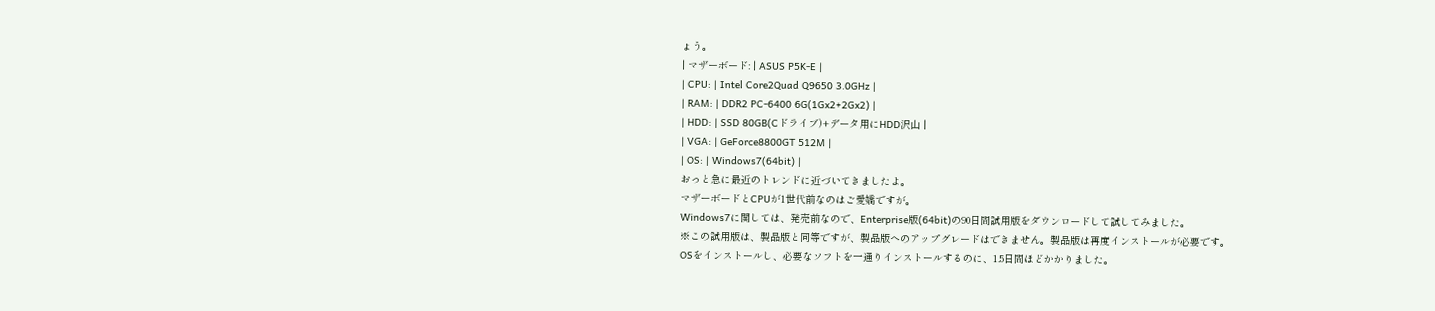ょう。
| マザーボード: | ASUS P5K-E |
| CPU: | Intel Core2Quad Q9650 3.0GHz |
| RAM: | DDR2 PC-6400 6G(1Gx2+2Gx2) |
| HDD: | SSD 80GB(Cドライブ)+データ用にHDD沢山 |
| VGA: | GeForce8800GT 512M |
| OS: | Windows7(64bit) |
おっと急に最近のトレンドに近づいてきましたよ。
マザーボードとCPUが1世代前なのはご愛嬌ですが。
Windows7に関しては、発売前なので、Enterprise版(64bit)の90日間試用版をダウンロードして試してみました。
※この試用版は、製品版と同等ですが、製品版へのアップグレードはできません。製品版は再度インストールが必要です。
OSをインストールし、必要なソフトを一通りインストールするのに、1.5日間ほどかかりました。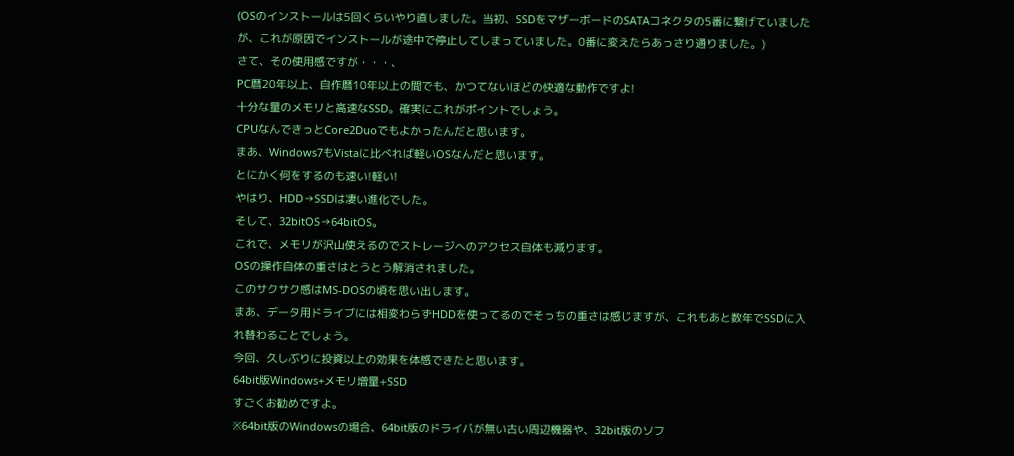(OSのインストールは5回くらいやり直しました。当初、SSDをマザーボードのSATAコネクタの5番に繋げていましたが、これが原因でインストールが途中で停止してしまっていました。0番に変えたらあっさり通りました。)
さて、その使用感ですが・・・、
PC暦20年以上、自作暦10年以上の間でも、かつてないほどの快適な動作ですよ!
十分な量のメモリと高速なSSD。確実にこれがポイントでしょう。
CPUなんできっとCore2Duoでもよかったんだと思います。
まあ、Windows7もVistaに比べれば軽いOSなんだと思います。
とにかく何をするのも速い!軽い!
やはり、HDD→SSDは凄い進化でした。
そして、32bitOS→64bitOS。
これで、メモリが沢山使えるのでストレージへのアクセス自体も減ります。
OSの操作自体の重さはとうとう解消されました。
このサクサク感はMS-DOSの頃を思い出します。
まあ、データ用ドライブには相変わらずHDDを使ってるのでそっちの重さは感じますが、これもあと数年でSSDに入れ替わることでしょう。
今回、久しぶりに投資以上の効果を体感できたと思います。
64bit版Windows+メモリ増量+SSD
すごくお勧めですよ。
※64bit版のWindowsの場合、64bit版のドライバが無い古い周辺機器や、32bit版のソフ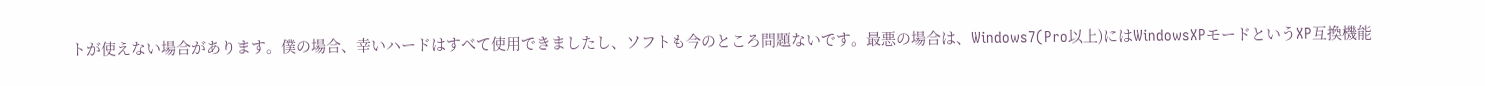トが使えない場合があります。僕の場合、幸いハードはすべて使用できましたし、ソフトも今のところ問題ないです。最悪の場合は、Windows7(Pro以上)にはWindowsXPモードというXP互換機能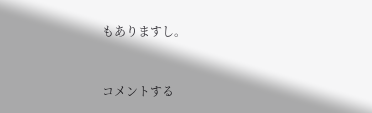もありますし。


コメントする